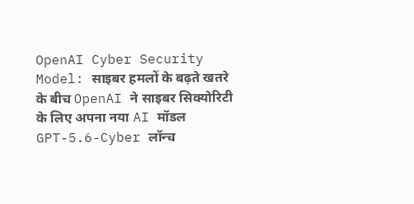OpenAI Cyber Security Model: साइबर हमलों के बढ़ते खतरे के बीच OpenAI ने साइबर सिक्योरिटी के लिए अपना नया AI मॉडल GPT-5.6-Cyber लॉन्च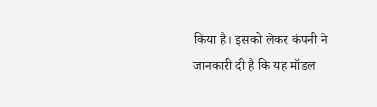किया है। इसको लेकर कंपनी ने जानकारी दी है कि यह मॉडल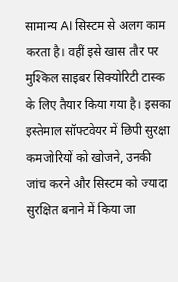सामान्य AI सिस्टम से अलग काम करता है। वहीं इसे खास तौर पर मुश्किल साइबर सिक्योरिटी टास्क के लिए तैयार किया गया है। इसका इस्तेमाल सॉफ्टवेयर में छिपी सुरक्षा कमजोरियों को खोजने, उनकी जांच करने और सिस्टम को ज्यादा सुरक्षित बनाने में किया जा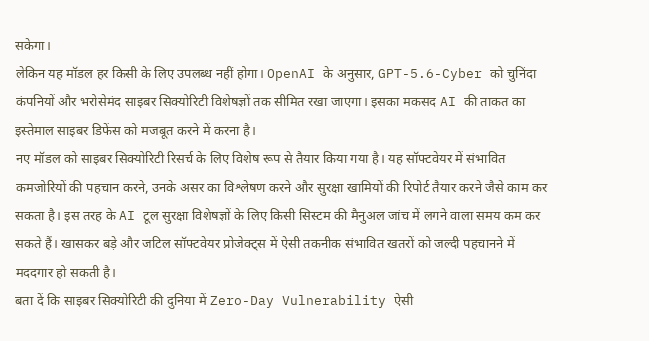सकेगा।
लेकिन यह मॉडल हर किसी के लिए उपलब्ध नहीं होगा। OpenAI के अनुसार, GPT-5.6-Cyber को चुनिंदा कंपनियों और भरोसेमंद साइबर सिक्योरिटी विशेषज्ञों तक सीमित रखा जाएगा। इसका मकसद AI की ताकत का इस्तेमाल साइबर डिफेंस को मजबूत करने में करना है।
नए मॉडल को साइबर सिक्योरिटी रिसर्च के लिए विशेष रूप से तैयार किया गया है। यह सॉफ्टवेयर में संभावित कमजोरियों की पहचान करने, उनके असर का विश्लेषण करने और सुरक्षा खामियों की रिपोर्ट तैयार करने जैसे काम कर सकता है। इस तरह के AI टूल सुरक्षा विशेषज्ञों के लिए किसी सिस्टम की मैनुअल जांच में लगने वाला समय कम कर सकते हैं। खासकर बड़े और जटिल सॉफ्टवेयर प्रोजेक्ट्स में ऐसी तकनीक संभावित खतरों को जल्दी पहचानने में मददगार हो सकती है।
बता दें कि साइबर सिक्योरिटी की दुनिया में Zero-Day Vulnerability ऐसी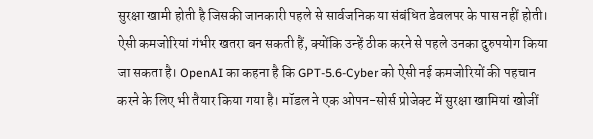सुरक्षा खामी होती है जिसकी जानकारी पहले से सार्वजनिक या संबंधित डेवलपर के पास नहीं होती। ऐसी कमजोरियां गंभीर खतरा बन सकती हैं, क्योंकि उन्हें ठीक करने से पहले उनका दुरुपयोग किया जा सकता है। OpenAI का कहना है कि GPT-5.6-Cyber को ऐसी नई कमजोरियों की पहचान करने के लिए भी तैयार किया गया है। मॉडल ने एक ओपन-सोर्स प्रोजेक्ट में सुरक्षा खामियां खोजीं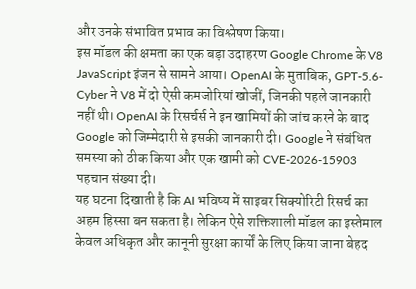और उनके संभावित प्रभाव का विश्लेषण किया।
इस मॉडल की क्षमता का एक बड़ा उदाहरण Google Chrome के V8 JavaScript इंजन से सामने आया। OpenAI के मुताबिक, GPT-5.6-Cyber ने V8 में दो ऐसी कमजोरियां खोजीं, जिनकी पहले जानकारी नहीं थी। OpenAI के रिसर्चर्स ने इन खामियों की जांच करने के बाद Google को जिम्मेदारी से इसकी जानकारी दी। Google ने संबंधित समस्या को ठीक किया और एक खामी को CVE-2026-15903 पहचान संख्या दी।
यह घटना दिखाती है कि AI भविष्य में साइबर सिक्योरिटी रिसर्च का अहम हिस्सा बन सकता है। लेकिन ऐसे शक्तिशाली मॉडल का इस्तेमाल केवल अधिकृत और कानूनी सुरक्षा कार्यों के लिए किया जाना बेहद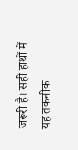जरूरी है। सही हाथों में यह तकनीक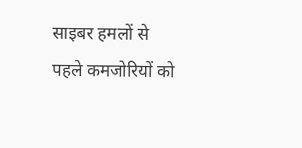साइबर हमलों से पहले कमजोरियों को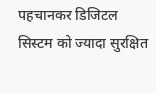पहचानकर डिजिटल सिस्टम को ज्यादा सुरक्षित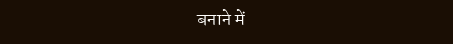बनाने में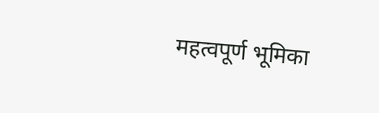महत्वपूर्ण भूमिका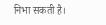निभा सकती है।